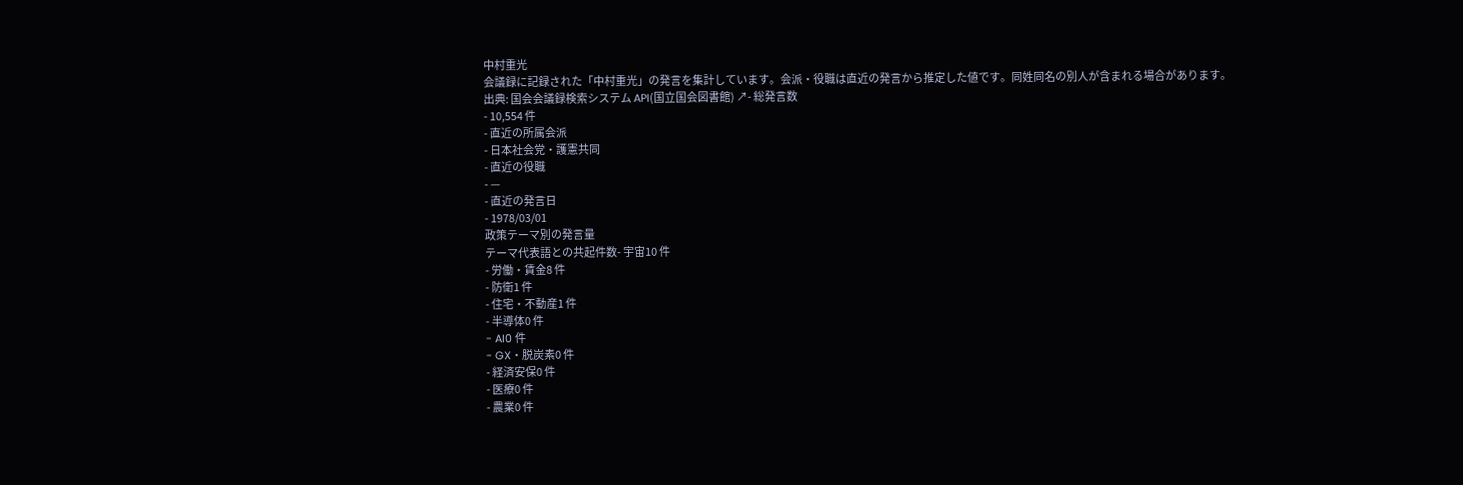中村重光
会議録に記録された「中村重光」の発言を集計しています。会派・役職は直近の発言から推定した値です。同姓同名の別人が含まれる場合があります。
出典: 国会会議録検索システム API(国立国会図書館) ↗- 総発言数
- 10,554 件
- 直近の所属会派
- 日本社会党・護憲共同
- 直近の役職
- —
- 直近の発言日
- 1978/03/01
政策テーマ別の発言量
テーマ代表語との共起件数- 宇宙10 件
- 労働・賃金8 件
- 防衛1 件
- 住宅・不動産1 件
- 半導体0 件
- AI0 件
- GX・脱炭素0 件
- 経済安保0 件
- 医療0 件
- 農業0 件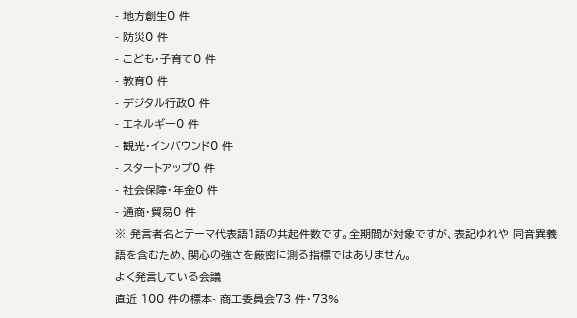- 地方創生0 件
- 防災0 件
- こども・子育て0 件
- 教育0 件
- デジタル行政0 件
- エネルギー0 件
- 観光・インバウンド0 件
- スタートアップ0 件
- 社会保障・年金0 件
- 通商・貿易0 件
※ 発言者名とテーマ代表語1語の共起件数です。全期間が対象ですが、表記ゆれや 同音異義語を含むため、関心の強さを厳密に測る指標ではありません。
よく発言している会議
直近 100 件の標本- 商工委員会73 件・73%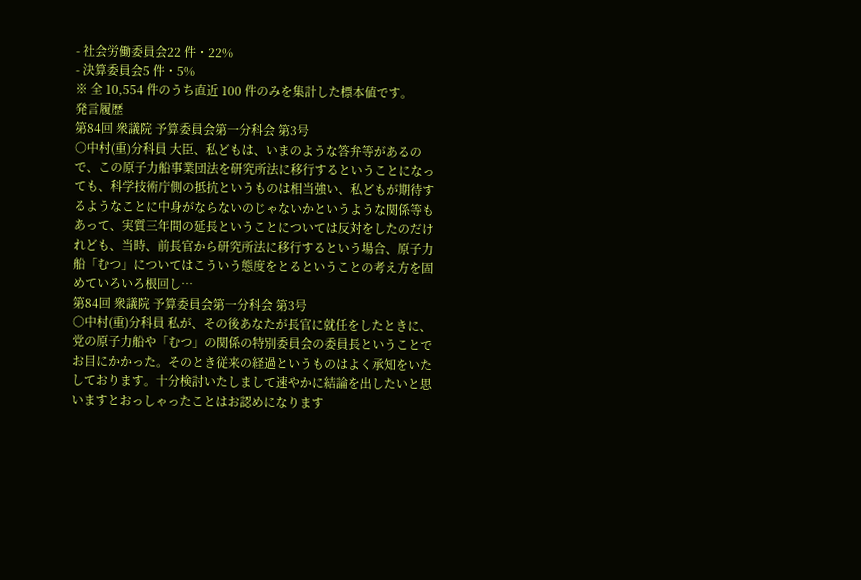- 社会労働委員会22 件・22%
- 決算委員会5 件・5%
※ 全 10,554 件のうち直近 100 件のみを集計した標本値です。
発言履歴
第84回 衆議院 予算委員会第一分科会 第3号
○中村(重)分科員 大臣、私どもは、いまのような答弁等があるので、この原子力船事業団法を研究所法に移行するということになっても、科学技術庁側の抵抗というものは相当強い、私どもが期待するようなことに中身がならないのじゃないかというような関係等もあって、実質三年間の延長ということについては反対をしたのだけれども、当時、前長官から研究所法に移行するという場合、原子力船「むつ」についてはこういう態度をとるということの考え方を固めていろいろ根回し…
第84回 衆議院 予算委員会第一分科会 第3号
○中村(重)分科員 私が、その後あなたが長官に就任をしたときに、党の原子力船や「むつ」の関係の特別委員会の委員長ということでお目にかかった。そのとき従来の経過というものはよく承知をいたしております。十分検討いたしまして速やかに結論を出したいと思いますとおっしゃったことはお認めになります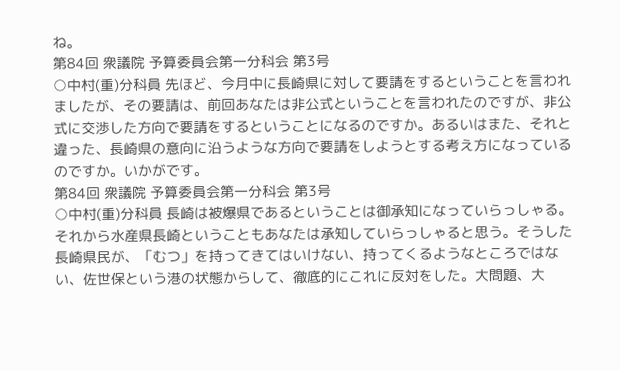ね。
第84回 衆議院 予算委員会第一分科会 第3号
○中村(重)分科員 先ほど、今月中に長崎県に対して要請をするということを言われましたが、その要請は、前回あなたは非公式ということを言われたのですが、非公式に交渉した方向で要請をするということになるのですか。あるいはまた、それと違った、長崎県の意向に沿うような方向で要請をしようとする考え方になっているのですか。いかがです。
第84回 衆議院 予算委員会第一分科会 第3号
○中村(重)分科員 長崎は被爆県であるということは御承知になっていらっしゃる。それから水産県長崎ということもあなたは承知していらっしゃると思う。そうした長崎県民が、「むつ」を持ってきてはいけない、持ってくるようなところではない、佐世保という港の状態からして、徹底的にこれに反対をした。大問題、大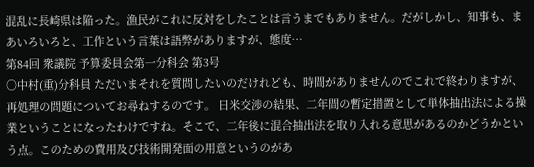混乱に長崎県は陥った。漁民がこれに反対をしたことは言うまでもありません。だがしかし、知事も、まあいろいろと、工作という言葉は語弊がありますが、態度…
第84回 衆議院 予算委員会第一分科会 第3号
○中村(重)分科員 ただいまそれを質問したいのだけれども、時間がありませんのでこれで終わりますが、再処理の問題についてお尋ねするのです。 日米交渉の結果、二年間の暫定措置として単体抽出法による操業ということになったわけですね。そこで、二年後に混合抽出法を取り入れる意思があるのかどうかという点。このための費用及び技術開発面の用意というのがあ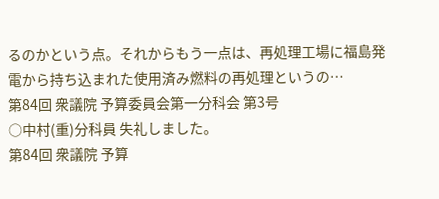るのかという点。それからもう一点は、再処理工場に福島発電から持ち込まれた使用済み燃料の再処理というの…
第84回 衆議院 予算委員会第一分科会 第3号
○中村(重)分科員 失礼しました。
第84回 衆議院 予算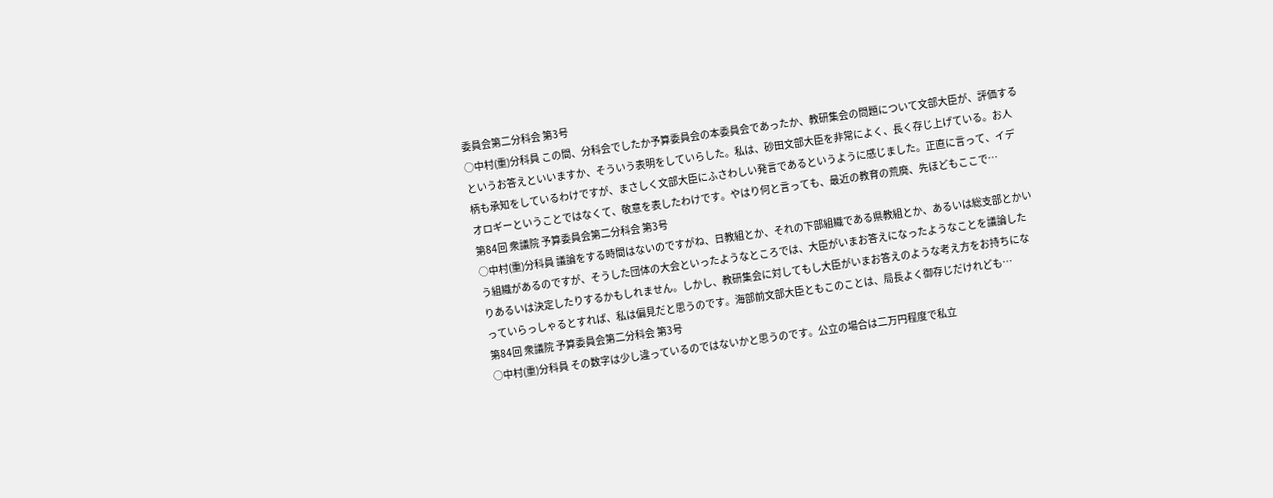委員会第二分科会 第3号
○中村(重)分科員 この間、分科会でしたか予算委員会の本委員会であったか、教研集会の問題について文部大臣が、評価するというお答えといいますか、そういう表明をしていらした。私は、砂田文部大臣を非常によく、長く存じ上げている。お人柄も承知をしているわけですが、まさしく文部大臣にふさわしい発言であるというように感じました。正直に言って、イデオロギーということではなくて、敬意を表したわけです。やはり何と言っても、最近の教育の荒廃、先ほどもここで…
第84回 衆議院 予算委員会第二分科会 第3号
○中村(重)分科員 議論をする時間はないのですがね、日教組とか、それの下部組織である県教組とか、あるいは総支部とかいう組織があるのですが、そうした団体の大会といったようなところでは、大臣がいまお答えになったようなことを議論したりあるいは決定したりするかもしれません。しかし、教研集会に対してもし大臣がいまお答えのような考え方をお持ちになっていらっしゃるとすれば、私は偏見だと思うのです。海部前文部大臣ともこのことは、局長よく御存じだけれども…
第84回 衆議院 予算委員会第二分科会 第3号
○中村(重)分科員 その数字は少し違っているのではないかと思うのです。公立の場合は二万円程度で私立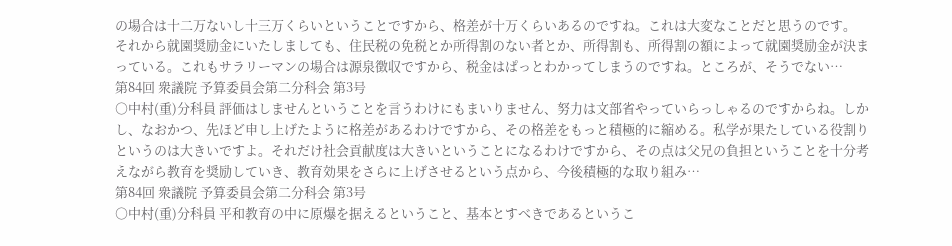の場合は十二万ないし十三万くらいということですから、格差が十万くらいあるのですね。これは大変なことだと思うのです。 それから就園奨励金にいたしましても、住民税の免税とか所得割のない者とか、所得割も、所得割の額によって就園奨励金が決まっている。これもサラリーマンの場合は源泉徴収ですから、税金はぱっとわかってしまうのですね。ところが、そうでない…
第84回 衆議院 予算委員会第二分科会 第3号
○中村(重)分科員 評価はしませんということを言うわけにもまいりません、努力は文部省やっていらっしゃるのですからね。しかし、なおかつ、先ほど申し上げたように格差があるわけですから、その格差をもっと積極的に縮める。私学が果たしている役割りというのは大きいですよ。それだけ社会貢献度は大きいということになるわけですから、その点は父兄の負担ということを十分考えながら教育を奨励していき、教育効果をさらに上げさせるという点から、今後積極的な取り組み…
第84回 衆議院 予算委員会第二分科会 第3号
○中村(重)分科員 平和教育の中に原爆を据えるということ、基本とすべきであるというこ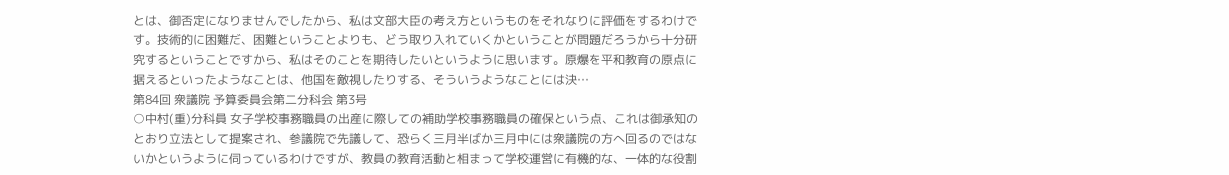とは、御否定になりませんでしたから、私は文部大臣の考え方というものをそれなりに評価をするわけです。技術的に困難だ、困難ということよりも、どう取り入れていくかということが問題だろうから十分研究するということですから、私はそのことを期待したいというように思います。原爆を平和教育の原点に据えるといったようなことは、他国を敵視したりする、そういうようなことには決…
第84回 衆議院 予算委員会第二分科会 第3号
○中村(重)分科員 女子学校事務職員の出産に際しての補助学校事務職員の確保という点、これは御承知のとおり立法として提案され、参議院で先議して、恐らく三月半ばか三月中には衆議院の方へ回るのではないかというように伺っているわけですが、教員の教育活動と相まって学校運営に有機的な、一体的な役割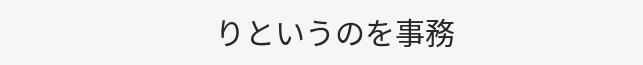りというのを事務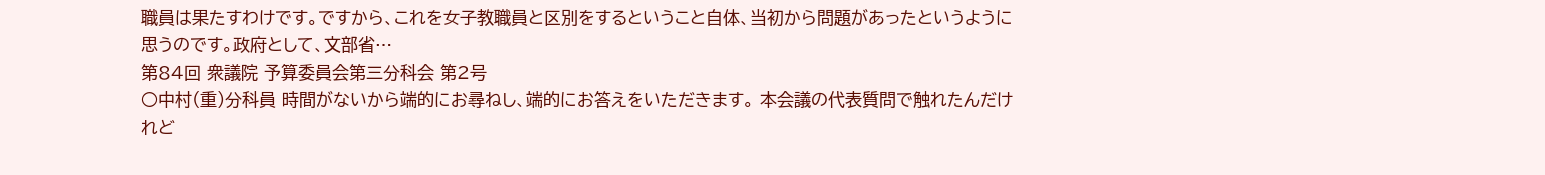職員は果たすわけです。ですから、これを女子教職員と区別をするということ自体、当初から問題があったというように思うのです。政府として、文部省…
第84回 衆議院 予算委員会第三分科会 第2号
○中村(重)分科員 時間がないから端的にお尋ねし、端的にお答えをいただきます。 本会議の代表質問で触れたんだけれど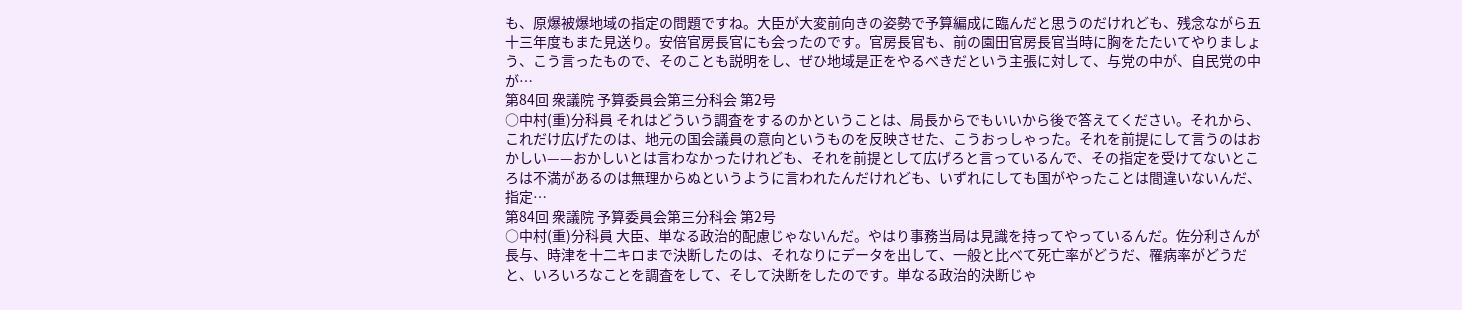も、原爆被爆地域の指定の問題ですね。大臣が大変前向きの姿勢で予算編成に臨んだと思うのだけれども、残念ながら五十三年度もまた見送り。安倍官房長官にも会ったのです。官房長官も、前の園田官房長官当時に胸をたたいてやりましょう、こう言ったもので、そのことも説明をし、ぜひ地域是正をやるべきだという主張に対して、与党の中が、自民党の中が…
第84回 衆議院 予算委員会第三分科会 第2号
○中村(重)分科員 それはどういう調査をするのかということは、局長からでもいいから後で答えてください。それから、これだけ広げたのは、地元の国会議員の意向というものを反映させた、こうおっしゃった。それを前提にして言うのはおかしい——おかしいとは言わなかったけれども、それを前提として広げろと言っているんで、その指定を受けてないところは不満があるのは無理からぬというように言われたんだけれども、いずれにしても国がやったことは間違いないんだ、指定…
第84回 衆議院 予算委員会第三分科会 第2号
○中村(重)分科員 大臣、単なる政治的配慮じゃないんだ。やはり事務当局は見識を持ってやっているんだ。佐分利さんが長与、時津を十二キロまで決断したのは、それなりにデータを出して、一般と比べて死亡率がどうだ、罹病率がどうだと、いろいろなことを調査をして、そして決断をしたのです。単なる政治的決断じゃ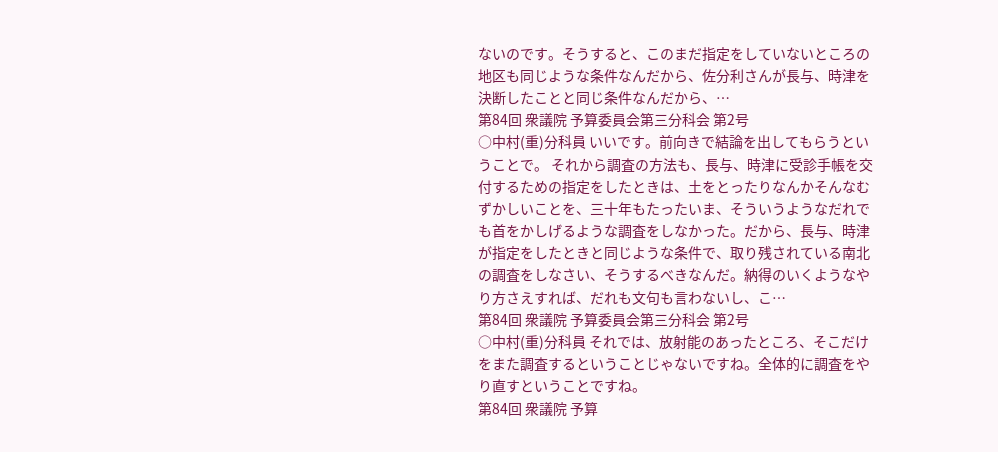ないのです。そうすると、このまだ指定をしていないところの地区も同じような条件なんだから、佐分利さんが長与、時津を決断したことと同じ条件なんだから、…
第84回 衆議院 予算委員会第三分科会 第2号
○中村(重)分科員 いいです。前向きで結論を出してもらうということで。 それから調査の方法も、長与、時津に受診手帳を交付するための指定をしたときは、土をとったりなんかそんなむずかしいことを、三十年もたったいま、そういうようなだれでも首をかしげるような調査をしなかった。だから、長与、時津が指定をしたときと同じような条件で、取り残されている南北の調査をしなさい、そうするべきなんだ。納得のいくようなやり方さえすれば、だれも文句も言わないし、こ…
第84回 衆議院 予算委員会第三分科会 第2号
○中村(重)分科員 それでは、放射能のあったところ、そこだけをまた調査するということじゃないですね。全体的に調査をやり直すということですね。
第84回 衆議院 予算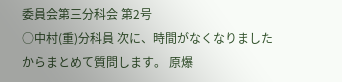委員会第三分科会 第2号
○中村(重)分科員 次に、時間がなくなりましたからまとめて質問します。 原爆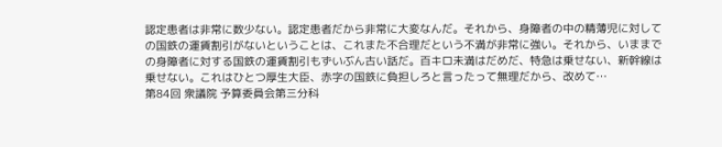認定患者は非常に数少ない。認定患者だから非常に大変なんだ。それから、身障者の中の精薄児に対しての国鉄の運賃割引がないということは、これまた不合理だという不満が非常に強い。それから、いままでの身障者に対する国鉄の運賃割引もずいぶん古い話だ。百キロ未満はだめだ、特急は乗せない、新幹線は乗せない。これはひとつ厚生大臣、赤字の国鉄に負担しろと言ったって無理だから、改めて…
第84回 衆議院 予算委員会第三分科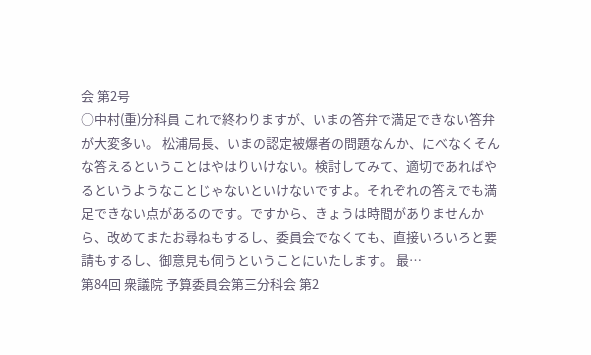会 第2号
○中村(重)分科員 これで終わりますが、いまの答弁で満足できない答弁が大変多い。 松浦局長、いまの認定被爆者の問題なんか、にべなくそんな答えるということはやはりいけない。検討してみて、適切であればやるというようなことじゃないといけないですよ。それぞれの答えでも満足できない点があるのです。ですから、きょうは時間がありませんから、改めてまたお尋ねもするし、委員会でなくても、直接いろいろと要請もするし、御意見も伺うということにいたします。 最…
第84回 衆議院 予算委員会第三分科会 第2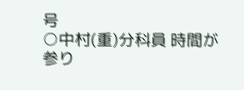号
○中村(重)分科員 時間が参り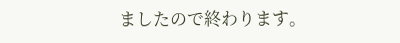ましたので終わります。